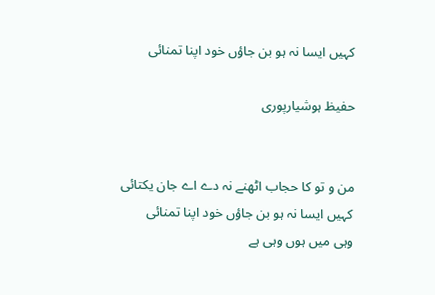کہیں ایسا نہ ہو بن جاؤں خود اپنا تمنائی

حفیظ ہوشیارپوری


من و تو کا حجاب اٹھنے نہ دے اے جان یکتائی
کہیں ایسا نہ ہو بن جاؤں خود اپنا تمنائی
وہی میں ہوں وہی ہے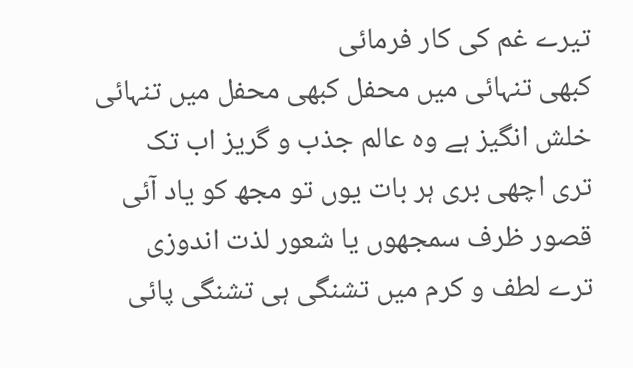تیرے غم کی کار فرمائی
کبھی تنہائی میں محفل کبھی محفل میں تنہائی
خلش انگیز ہے وہ عالم جذب و گریز اب تک
تری اچھی بری ہر بات یوں تو مجھ کو یاد آئی
قصور ظرف سمجھوں یا شعور لذت اندوزی
ترے لطف و کرم میں تشنگی ہی تشنگی پائی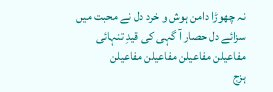نہ چھوڑا دامن ہوش و خرد دل نے محبت میں
سزائے دل حصار آ گہی کی قیدِ تنہائی
مفاعیلن مفاعیلن مفاعیلن مفاعیلن
ہزج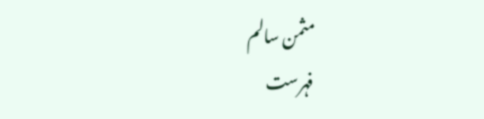مثمن سالم
فہرست